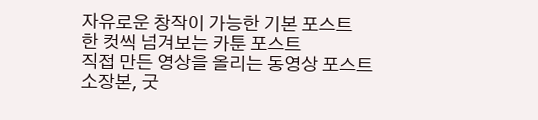자유로운 창작이 가능한 기본 포스트
한 컷씩 넘겨보는 카툰 포스트
직접 만든 영상을 올리는 동영상 포스트
소장본, 굿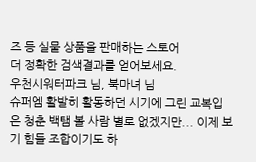즈 등 실물 상품을 판매하는 스토어
더 정확한 검색결과를 얻어보세요.
우천시워터파크 님, 북마녀 님
슈퍼엠 활발히 활동하던 시기에 그린 교복입은 청춘 백탬 볼 사람 별로 없겠지만... 이제 보기 힘들 조합이기도 하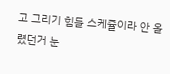고 그리기 힘들 스케쥴이라 안 올렸던거 눈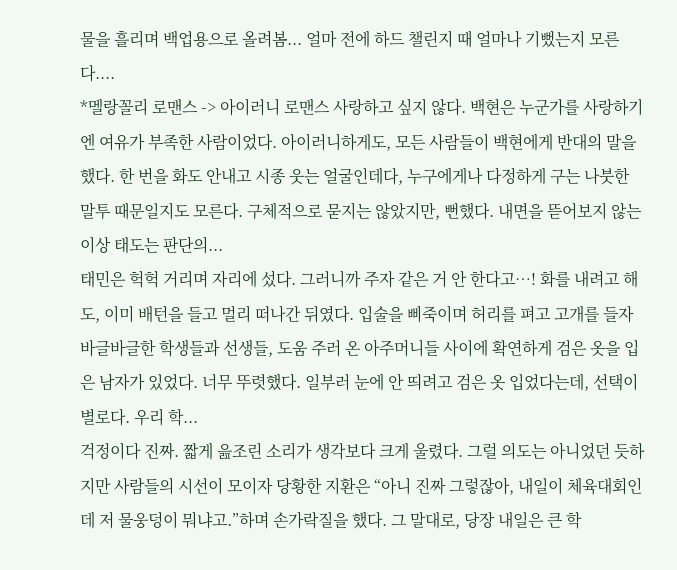물을 흘리며 백업용으로 올려봄... 얼마 전에 하드 챌린지 때 얼마나 기뻤는지 모른다....
*멜랑꼴리 로맨스 -> 아이러니 로맨스 사랑하고 싶지 않다. 백현은 누군가를 사랑하기엔 여유가 부족한 사람이었다. 아이러니하게도, 모든 사람들이 백현에게 반대의 말을 했다. 한 번을 화도 안내고 시종 웃는 얼굴인데다, 누구에게나 다정하게 구는 나붓한 말투 때문일지도 모른다. 구체적으로 묻지는 않았지만, 뻔했다. 내면을 뜯어보지 않는 이상 태도는 판단의...
태민은 헉헉 거리며 자리에 섰다. 그러니까 주자 같은 거 안 한다고…! 화를 내려고 해도, 이미 배턴을 들고 멀리 떠나간 뒤였다. 입술을 삐죽이며 허리를 펴고 고개를 들자 바글바글한 학생들과 선생들, 도움 주러 온 아주머니들 사이에 확연하게 검은 옷을 입은 남자가 있었다. 너무 뚜렷했다. 일부러 눈에 안 띄려고 검은 옷 입었다는데, 선택이 별로다. 우리 학...
걱정이다 진짜. 짧게 읊조린 소리가 생각보다 크게 울렸다. 그럴 의도는 아니었던 듯하지만 사람들의 시선이 모이자 당황한 지환은 “아니 진짜 그렇잖아, 내일이 체육대회인데 저 물웅덩이 뭐냐고.”하며 손가락질을 했다. 그 말대로, 당장 내일은 큰 학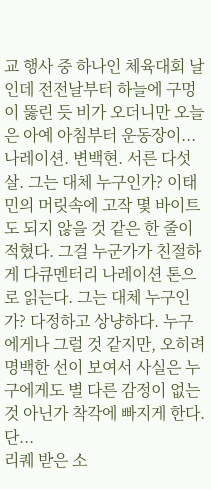교 행사 중 하나인 체육대회 날인데 전전날부터 하늘에 구멍이 뚫린 듯 비가 오더니만 오늘은 아예 아침부터 운동장이...
나레이션. 변백현. 서른 다섯살. 그는 대체 누구인가? 이태민의 머릿속에 고작 몇 바이트도 되지 않을 것 같은 한 줄이 적혔다. 그걸 누군가가 친절하게 다큐멘터리 나레이션 톤으로 읽는다. 그는 대체 누구인가? 다정하고 상냥하다. 누구에게나 그럴 것 같지만, 오히려 명백한 선이 보여서 사실은 누구에게도 별 다른 감정이 없는 것 아닌가 착각에 빠지게 한다. 단...
리퀘 받은 소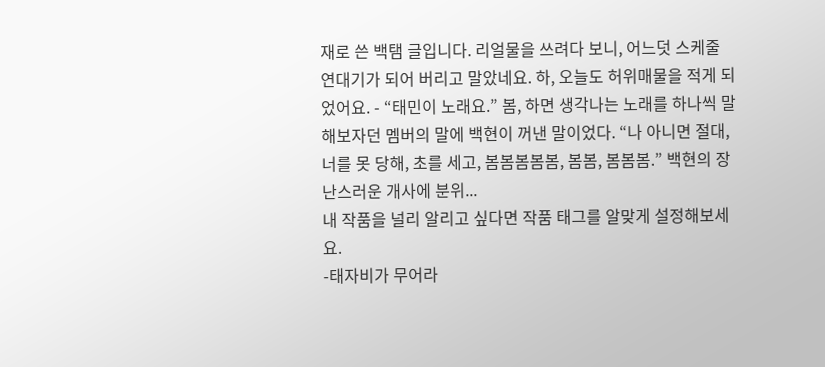재로 쓴 백탬 글입니다. 리얼물을 쓰려다 보니, 어느덧 스케줄 연대기가 되어 버리고 말았네요. 하, 오늘도 허위매물을 적게 되었어요. - “태민이 노래요.” 봄, 하면 생각나는 노래를 하나씩 말해보자던 멤버의 말에 백현이 꺼낸 말이었다. “나 아니면 절대, 너를 못 당해, 초를 세고, 봄봄봄봄봄, 봄봄, 봄봄봄.” 백현의 장난스러운 개사에 분위...
내 작품을 널리 알리고 싶다면 작품 태그를 알맞게 설정해보세요.
-태자비가 무어라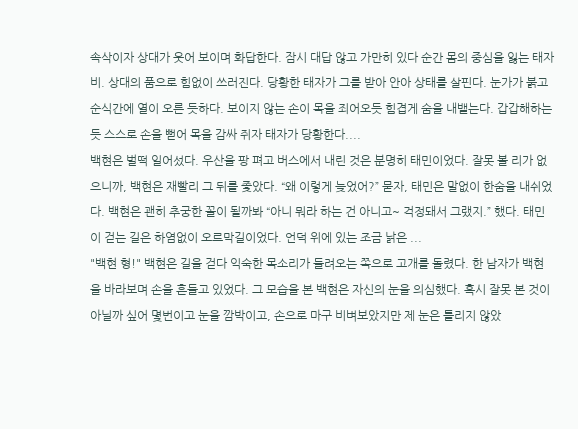속삭이자 상대가 웃어 보이며 화답한다. 잠시 대답 않고 가만히 있다 순간 몸의 중심을 잃는 태자비. 상대의 품으로 힘없이 쓰러진다. 당황한 태자가 그를 받아 안아 상태를 살핀다. 눈가가 붉고 순식간에 열이 오른 듯하다. 보이지 않는 손이 목을 죄어오듯 힘겹게 숨을 내뱉는다. 갑갑해하는 듯 스스로 손을 뻗어 목을 감싸 쥐자 태자가 당황한다....
백현은 벌떡 일어섰다. 우산을 팡 펴고 버스에서 내린 것은 분명히 태민이었다. 잘못 볼 리가 없으니까, 백현은 재빨리 그 뒤를 좇았다. “왜 이렇게 늦었어?” 묻자, 태민은 말없이 한숨을 내쉬었다. 백현은 괜히 추궁한 꼴이 될까봐 “아니 뭐라 하는 건 아니고~ 걱정돼서 그랬지.” 했다. 태민이 걷는 길은 하염없이 오르막길이었다. 언덕 위에 있는 조금 낡은 ...
"백현 형!" 백현은 길을 걷다 익숙한 목소리가 들려오는 쪽으로 고개를 돌렸다. 한 남자가 백현을 바라보며 손을 흔들고 있었다. 그 모습을 본 백현은 자신의 눈을 의심했다. 혹시 잘못 본 것이 아닐까 싶어 몇번이고 눈을 깜박이고, 손으로 마구 비벼보았지만 제 눈은 틀리지 않았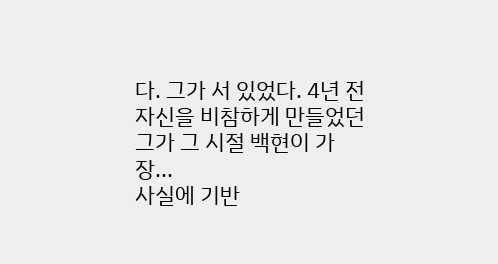다. 그가 서 있었다. 4년 전 자신을 비참하게 만들었던 그가 그 시절 백현이 가장...
사실에 기반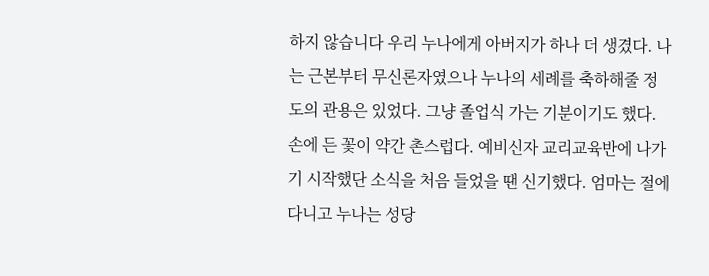하지 않습니다 우리 누나에게 아버지가 하나 더 생겼다. 나는 근본부터 무신론자였으나 누나의 세례를 축하해줄 정도의 관용은 있었다. 그냥 졸업식 가는 기분이기도 했다. 손에 든 꽃이 약간 촌스럽다. 예비신자 교리교육반에 나가기 시작했단 소식을 처음 들었을 땐 신기했다. 엄마는 절에 다니고 누나는 성당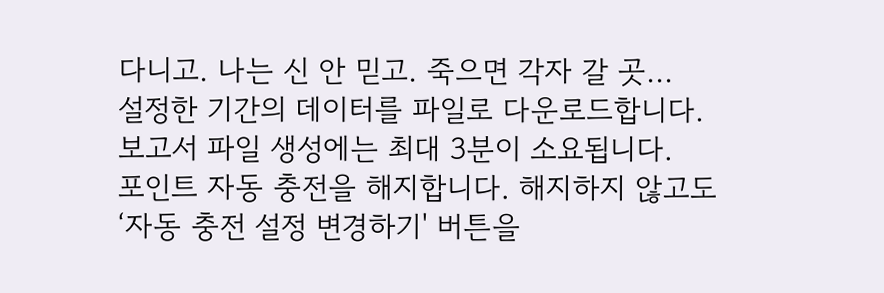다니고. 나는 신 안 믿고. 죽으면 각자 갈 곳...
설정한 기간의 데이터를 파일로 다운로드합니다. 보고서 파일 생성에는 최대 3분이 소요됩니다.
포인트 자동 충전을 해지합니다. 해지하지 않고도 ‘자동 충전 설정 변경하기' 버튼을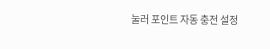눌러 포인트 자동 충전 설정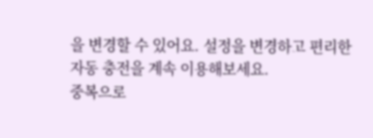을 변경할 수 있어요. 설정을 변경하고 편리한 자동 충전을 계속 이용해보세요.
중복으로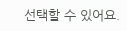선택할 수 있어요.